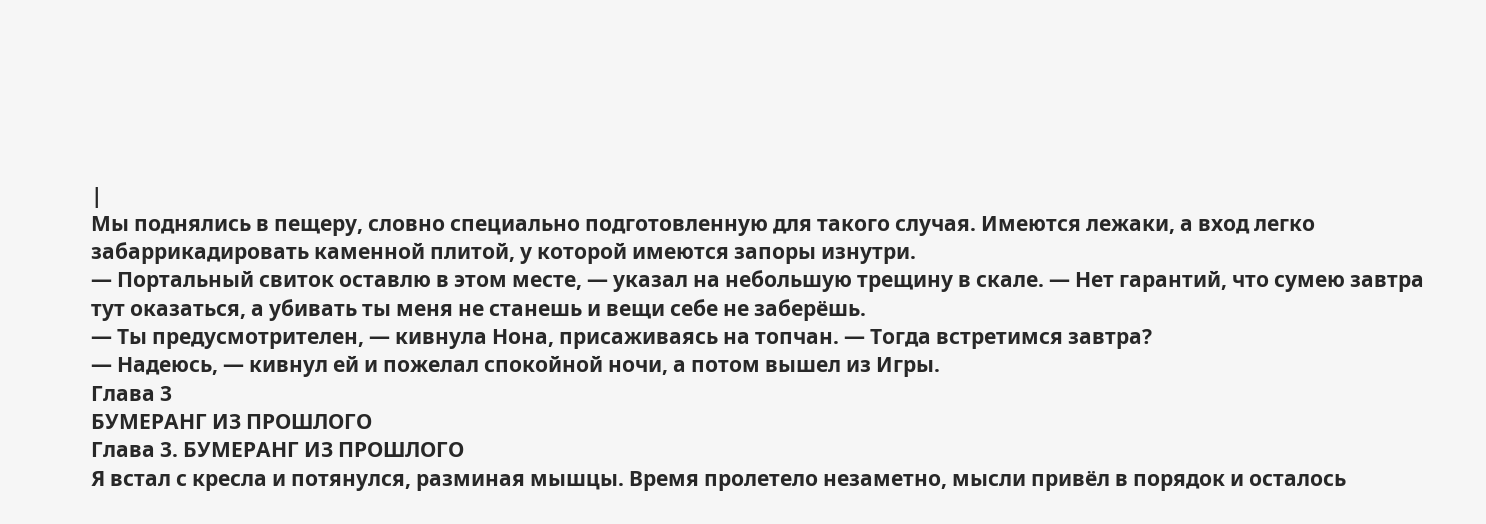|
Мы поднялись в пещеру, словно специально подготовленную для такого случая. Имеются лежаки, а вход легко забаррикадировать каменной плитой, у которой имеются запоры изнутри.
— Портальный свиток оставлю в этом месте, — указал на небольшую трещину в скале. — Нет гарантий, что сумею завтра тут оказаться, а убивать ты меня не станешь и вещи себе не заберёшь.
— Ты предусмотрителен, — кивнула Нона, присаживаясь на топчан. — Тогда встретимся завтра?
— Надеюсь, — кивнул ей и пожелал спокойной ночи, а потом вышел из Игры.
Глава 3
БУМЕРАНГ ИЗ ПРОШЛОГО
Глава 3. БУМЕРАНГ ИЗ ПРОШЛОГО
Я встал с кресла и потянулся, разминая мышцы. Время пролетело незаметно, мысли привёл в порядок и осталось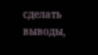сделать выводы,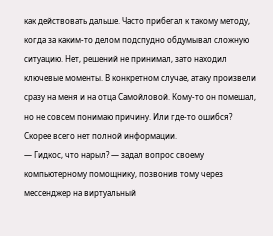как действовать дальше. Часто прибегал к такому методу, когда за каким-то делом подспудно обдумывал сложную ситуацию. Нет, решений не принимал, зато находил ключевые моменты. В конкретном случае, атаку произвели сразу на меня и на отца Самойловой. Кому-то он помешал, но не совсем понимаю причину. Или где-то ошибся? Скорее всего нет полной информации.
— Гидкос, что нарыл? — задал вопрос своему компьютерному помощнику, позвонив тому через мессенджер на виртуальный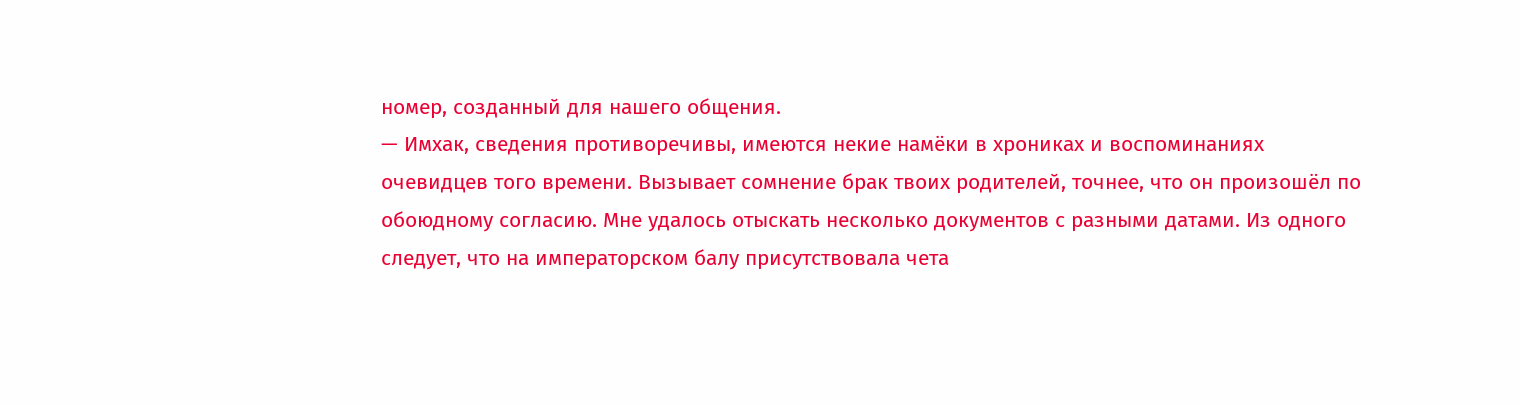номер, созданный для нашего общения.
— Имхак, сведения противоречивы, имеются некие намёки в хрониках и воспоминаниях очевидцев того времени. Вызывает сомнение брак твоих родителей, точнее, что он произошёл по обоюдному согласию. Мне удалось отыскать несколько документов с разными датами. Из одного следует, что на императорском балу присутствовала чета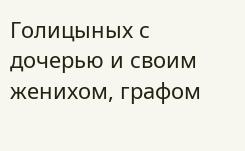Голицыных с дочерью и своим женихом, графом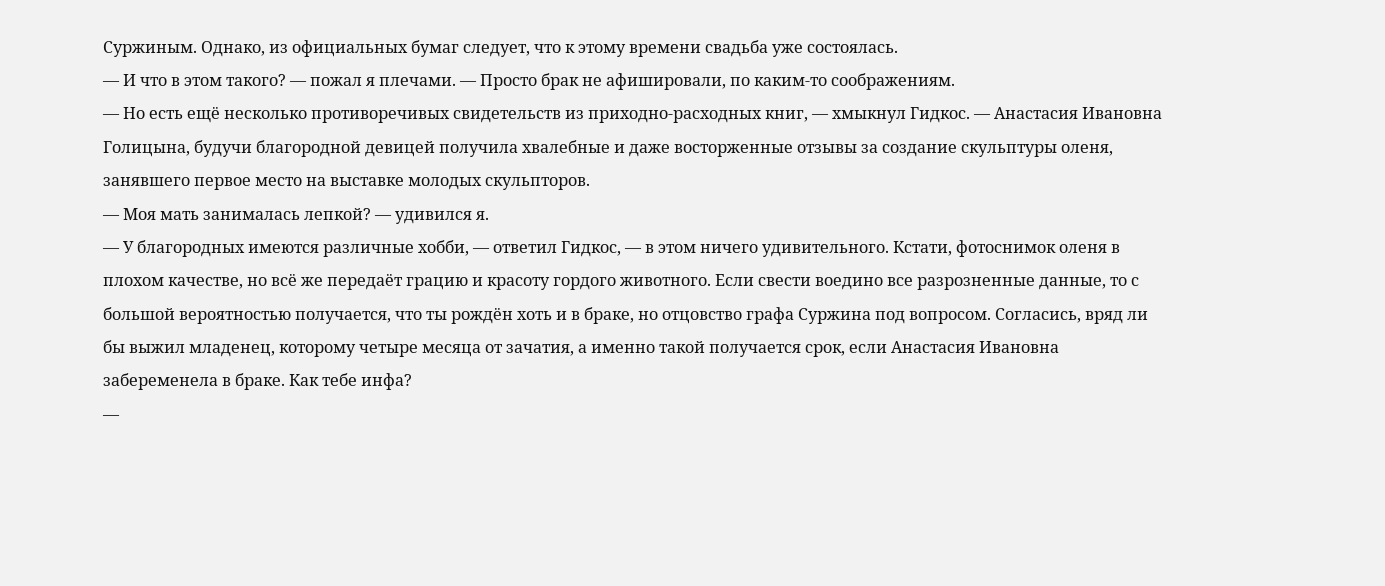Суржиным. Однако, из официальных бумаг следует, что к этому времени свадьба уже состоялась.
— И что в этом такого? — пожал я плечами. — Просто брак не афишировали, по каким-то соображениям.
— Но есть ещё несколько противоречивых свидетельств из приходно-расходных книг, — хмыкнул Гидкос. — Анастасия Ивановна Голицына, будучи благородной девицей получила хвалебные и даже восторженные отзывы за создание скульптуры оленя, занявшего первое место на выставке молодых скульпторов.
— Моя мать занималась лепкой? — удивился я.
— У благородных имеются различные хобби, — ответил Гидкос, — в этом ничего удивительного. Кстати, фотоснимок оленя в плохом качестве, но всё же передаёт грацию и красоту гордого животного. Если свести воедино все разрозненные данные, то с большой вероятностью получается, что ты рождён хоть и в браке, но отцовство графа Суржина под вопросом. Согласись, вряд ли бы выжил младенец, которому четыре месяца от зачатия, а именно такой получается срок, если Анастасия Ивановна забеременела в браке. Как тебе инфа?
—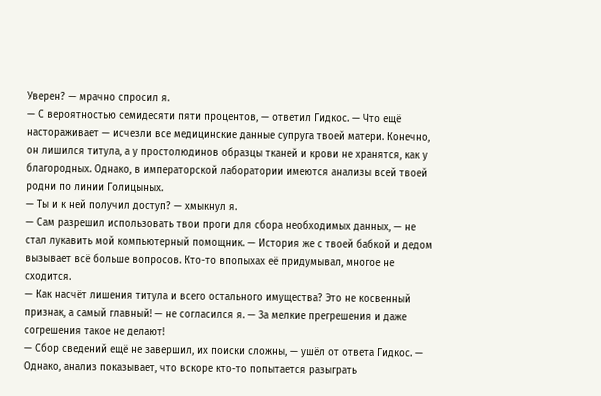Уверен? — мрачно спросил я.
— С вероятностью семидесяти пяти процентов, — ответил Гидкос. — Что ещё настораживает — исчезли все медицинские данные супруга твоей матери. Конечно, он лишился титула, а у простолюдинов образцы тканей и крови не хранятся, как у благородных. Однако, в императорской лаборатории имеются анализы всей твоей родни по линии Голицыных.
— Ты и к ней получил доступ? — хмыкнул я.
— Сам разрешил использовать твои проги для сбора необходимых данных, — не стал лукавить мой компьютерный помощник. — История же с твоей бабкой и дедом вызывает всё больше вопросов. Кто-то впопыхах её придумывал, многое не сходится.
— Как насчёт лишения титула и всего остального имущества? Это не косвенный признак, а самый главный! — не согласился я. — За мелкие прегрешения и даже согрешения такое не делают!
— Сбор сведений ещё не завершил, их поиски сложны, — ушёл от ответа Гидкос. — Однако, анализ показывает, что вскоре кто-то попытается разыграть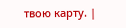твою карту. |